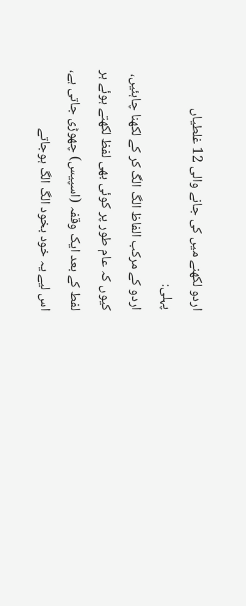اردو لکھنے میں کی جانے والی 12 غلطیاں
پہلی:
اردو کے مرکب الفاظ الگ الگ کر کے لکھنا چاہئیں، کیوں کہ عام طور پر کوئی بھی لفظ لکھتے ہوئے ہر لفط کے بعد ایک وقفہ (اسپیس) چھوڑی جاتی ہے، اس لیے یہ خود بخود الگ الگ ہوجاتے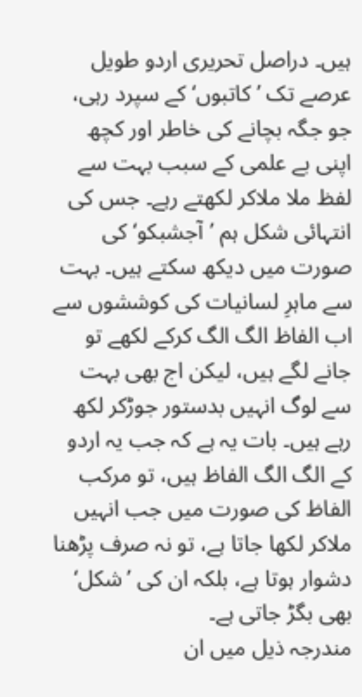ہیں۔ دراصل تحریری اردو طویل عرصے تک ’کاتبوں‘ کے سپرد رہی، جو جگہ بچانے کی خاطر اور کچھ اپنی بے علمی کے سبب بہت سے لفظ ملا ملاکر لکھتے رہے۔ جس کی انتہائی شکل ہم ’آجشبکو‘ کی صورت میں دیکھ سکتے ہیں۔ بہت سے ماہرِ لسانیات کی کوششوں سے اب الفاظ الگ الگ کرکے لکھے تو جانے لگے ہیں، لیکن اج بھی بہت سے لوگ انہیں بدستور جوڑکر لکھ رہے ہیں۔ بات یہ ہے کہ جب یہ اردو کے الگ الگ الفاظ ہیں، تو مرکب الفاظ کی صورت میں جب انہیں ملاکر لکھا جاتا ہے، تو نہ صرف پڑھنا دشوار ہوتا ہے، بلکہ ان کی ’شکل‘ بھی بگڑ جاتی ہے۔
مندرجہ ذیل میں ان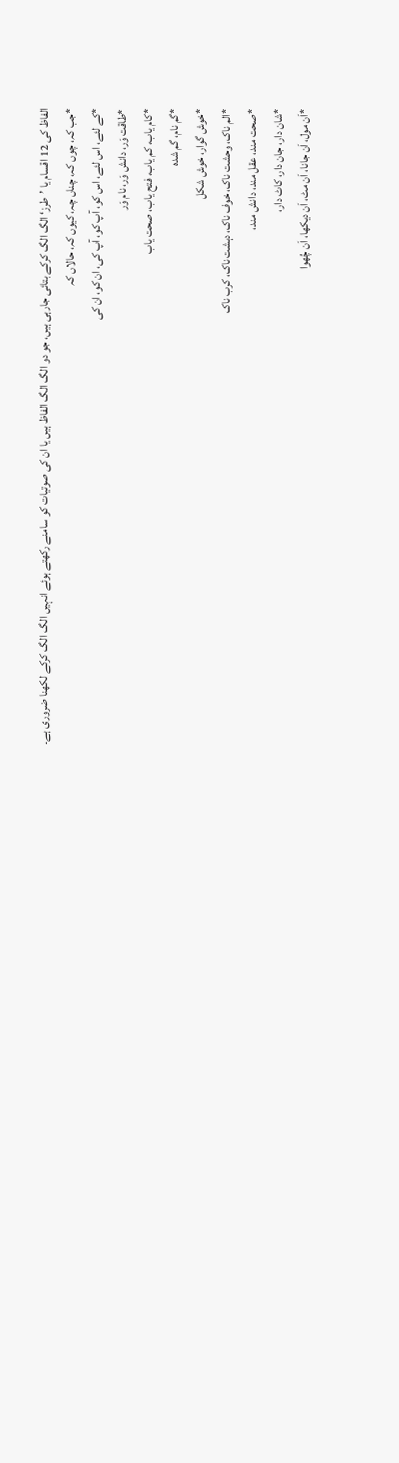الفاظ کی 12 اقسام یا ’طرز‘ الگ الگ کرکے بتائی جارہی ہیں، جو دو الگ الگ الفاظ ہیں یا ان کی صوتیات کو سامنے رکھتے ہوئے انہیں الگ الگ کرکے لکھنا ضروری ہے۔
*جب کہ، چوں کہ، چناں چہ، کیوں کہ، حالاں کہ
*کے لئے، اس لئے، اس کو، آپ کو، آپ کی، ان کو، ان کی
*طاقت وَر، دانش وَر، نام وَر
*کام یاب، کم یاب، فتح یاب، صحت یاب
*گم نام، گم شدہ
*خوش گوار، خوش شکل
*الم ناک، وحشت ناک، خوف ناک، دہشت ناک، کرب ناک
*صحت مند، عقل مند، دانش مند،
*شان دار، جان دار، کاٹ دار،
*اَن مول، اَن جانا، اَن مٹ، اَن دیکھا، اَن چُھوا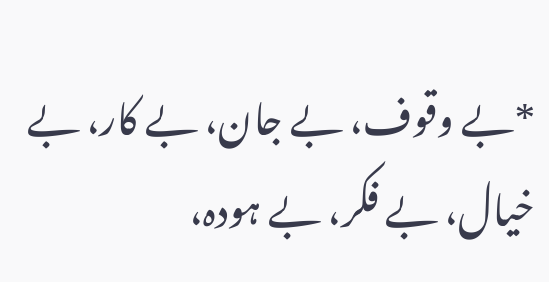*بے وقوف، بے جان، بے کار، بے خیال، بے فکر، بے ہودہ،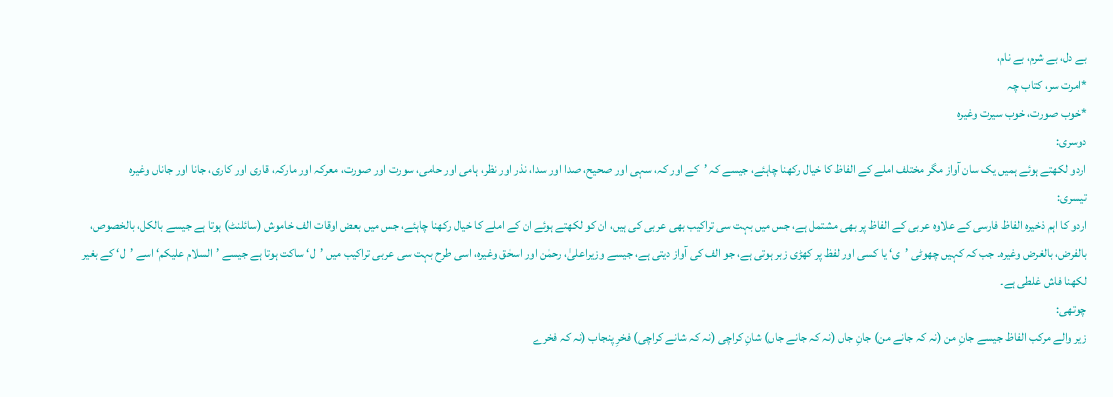بے دل، بے شرم، بے نام،
*امرت سر، کتاب چہ
*خوب صورت، خوب سیرت وغیرہ
دوسری:
اردو لکھتے ہوئے ہمیں یک سان آواز مگر مختلف املے کے الفاظ کا خیال رکھنا چاہئے، جیسے کہ ’کے اور کہ، سہی اور صحیح، صدا اور سدا، نذر اور نظر، ہامی اور حامی، سورت اور صورت، معرکہ اور مارکہ، قاری اور کاری، جانا اور جاناں وغیرہ
تیسری:
اردو کا اہم ذخیرہ الفاظ فارسی کے علاوہ عربی کے الفاظ پر بھی مشتمل ہے، جس میں بہت سی تراکیب بھی عربی کی ہیں، ان کو لکھتے ہوئے ان کے املے کا خیال رکھنا چاہئے، جس میں بعض اوقات الف خاموش (سائلنٹ) ہوتا ہے جیسے بالکل، بالخصوص، بالفرض، بالغرض وغیرہ۔ جب کہ کہیں چھوٹی ’ی‘ یا کسی اور لفظ پر کھڑی زبر ہوتی ہے، جو الف کی آواز دیتی ہے، جیسے وزیراعلیٰ، رحمٰن اور اسحٰق وغیرہ، اسی طرح بہت سی عربی تراکیب میں ’ل‘ ساکت ہوتا ہے جیسے ’السلام علیکم‘ اسے ’ل‘ کے بغیر لکھنا فاش غلطی ہے۔
چوتھی:
زیر والے مرکب الفاظ جیسے جانِ من (نہ کہ جانے من) جانِ جاں (نہ کہ جانے جاں) شانِ کراچی (نہ کہ شانے کراچی) فخرِ پنجاب (نہ کہ فخرے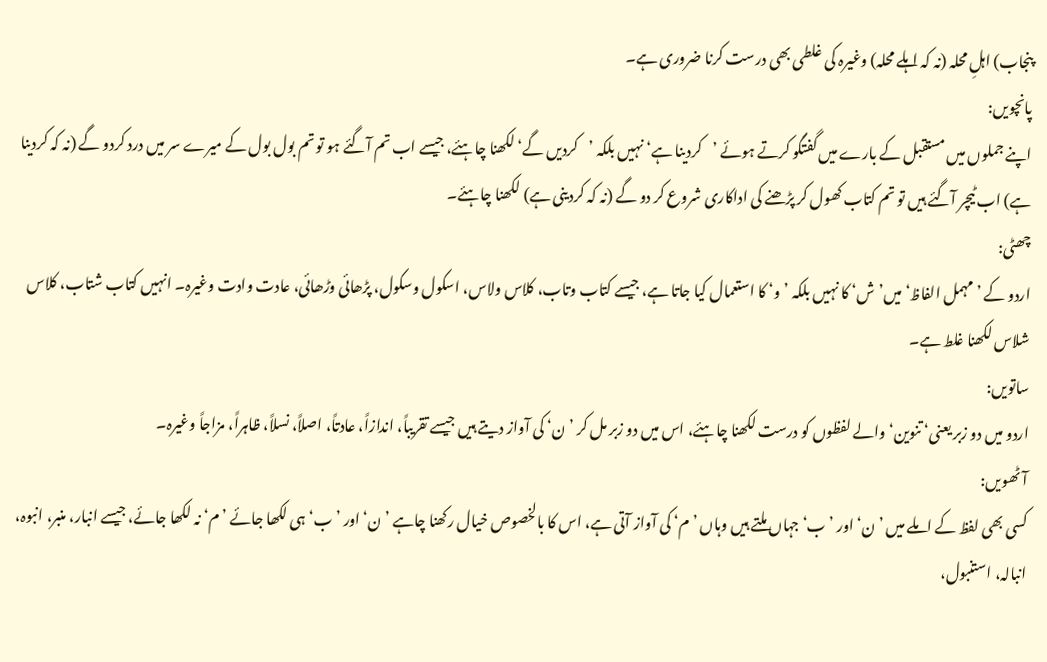پنجاب) اہلِ محلہ (نہ کہ اہلے محلہ) وغیرہ کی غلطی بھی درست کرنا ضروری ہے۔
پانچویں:
اپنے جملوں میں مستقبل کے بارے میں گفتگو کرتے ہوئے ’کردینا ہے‘ نہیں بلکہ ’کردیں گے‘ لکھنا چاہئے، جیسے اب تم آگئے ہو تو تم بول بول کے میرے سر میں درد کردو گے (نہ کہ کردینا ہے) اب ٹیچر آگئے ہیں تو تم کتاب کھول کر پڑھنے کی اداکاری شروع کر دو گے (نہ کہ کردینی ہے) لکھنا چاہئے۔
چھٹی:
اردو کے ’مہمل الفاظ‘ میں’ش‘ کا نہیں بلکہ ’و‘ کا استعمال کیا جاتا ہے، جیسے کتاب وتاب، کلاس ولاس، اسکول وسکول، پڑھائی وڑھائی، عادت وادت وغیرہ۔ انہیں کتاب شتاب، کلاس شلاس لکھنا غلط ہے۔
ساتویں:
اردو میں دو زبر یعنی‘ تنوین‘ والے لفظوں کو درست لکھنا چاہئے، اس میں دو زبر مل کر ’ن‘ کی آواز دیتے ہیں جیسے تقریباً، اندازاً، عادتاً، اصلاً، نسلاً، ظاہراً، مزاجاً وغیرہ۔
آٹھویں:
کسی بھی لفظ کے املے میں ’ن‘ اور ’ب‘ جہاں ملتے ہیں وہاں ’م‘ کی آواز آتی ہے، اس کا بالخصوص خیال رکھنا چاہے ’ن‘ اور ’ب‘ ہی لکھا جائے ’م‘ نہ لکھا جائے، جیسے انبار، منبر، انبوہ، انبالہ، استنبول،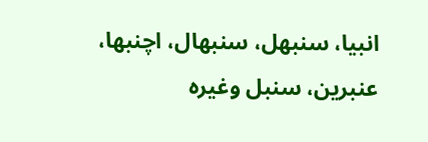انبیا، سنبھل، سنبھال، اچنبھا، عنبرین، سنبل وغیرہ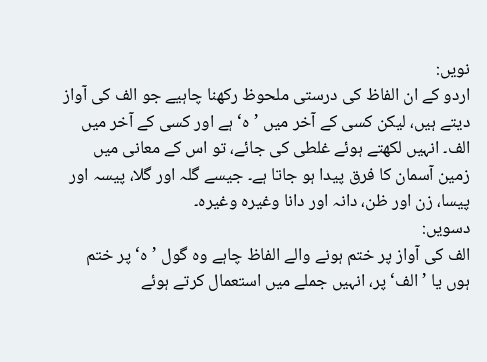نویں:
اردو کے ان الفاظ کی درستی ملحوظ رکھنا چاہیے جو الف کی آواز دیتے ہیں، لیکن کسی کے آخر میں ’ہ‘ ہے اور کسی کے آخر میں الف۔ انہیں لکھتے ہوئے غلطی کی جائے، تو اس کے معانی میں زمین آسمان کا فرق پیدا ہو جاتا ہے۔ جیسے گلہ اور گلا، پیسہ اور پیسا، زن اور ظن، دانہ اور دانا وغیرہ وغیرہ۔
دسویں:
الف کی آواز پر ختم ہونے والے الفاظ چاہے وہ گول ’ہ‘ پر ختم ہوں یا ’الف‘ پر، انہیں جملے میں استعمال کرتے ہوئے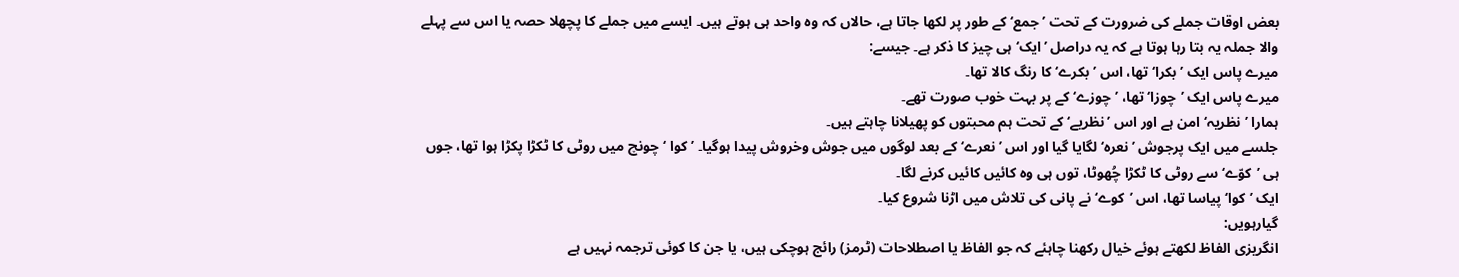بعض اوقات جملے کی ضرورت کے تحت ’جمع‘ کے طور پر لکھا جاتا ہے، حالاں کہ وہ واحد ہی ہوتے ہیں۔ ایسے میں جملے کا پچھلا حصہ یا اس سے پہلے والا جملہ یہ بتا رہا ہوتا ہے کہ یہ دراصل ’ایک‘ ہی چیز کا ذکر ہے۔ جیسے:
میرے پاس ایک ’بکرا‘ تھا، اس ’بکرے‘ کا رنگ کالا تھا۔
میرے پاس ایک ’چوزا‘ تھا، ’چوزے‘ کے پر بہت خوب صورت تھے۔
ہمارا ’نظریہ‘ امن ہے اور اس ’نظریے‘ کے تحت ہم محبتوں کو پھیلانا چاہتے ہیں۔
جلسے میں ایک پرجوش ’نعرہ‘ لگایا گیا اور اس ’نعرے‘ کے بعد لوگوں میں جوش وخروش پیدا ہوگیا۔ ’ کوا ‘چونچ میں روٹی کا ٹکڑا پکڑا ہوا تھا، جوں ہی ’کوّے‘ سے روٹی کا ٹکڑا چُھوٹا، توں ہی وہ کائیں کائیں کرنے لگا۔
ایک ’کوا‘ پیاسا تھا، اس ’کوے‘ نے پانی کی تلاش میں اڑنا شروع کیا۔
گیارہویں:
انگریزی الفاظ لکھتے ہوئے خیال رکھنا چاہئے کہ جو الفاظ یا اصطلاحات (ٹرمز) رائج ہوچکی ہیں، یا جن کا کوئی ترجمہ نہیں ہے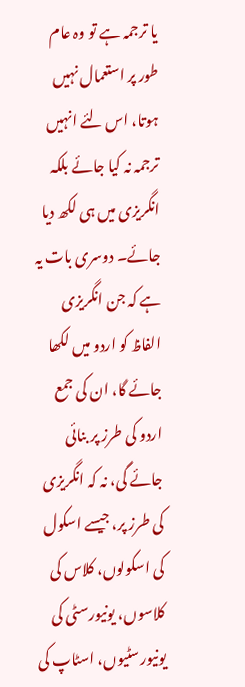یا ترجمہ ہے تو وہ عام طور پر استعمال نہیں ہوتا، اس لئے انہیں ترجمہ نہ کیا جائے بلکہ انگریزی میں ہی لکھ دیا جائے۔ دوسری بات یہ ہے کہ جن انگریزی الفاظ کو اردو میں لکھا جائے گا، ان کی جمع اردو کی طرز پر بنائی جائے گی، نہ کہ انگریزی کی طرز پر، جیسے اسکول کی اسکولوں، کلاس کی کلاسوں، یونیورسٹی کی یونیورسٹیوں، اسٹاپ کی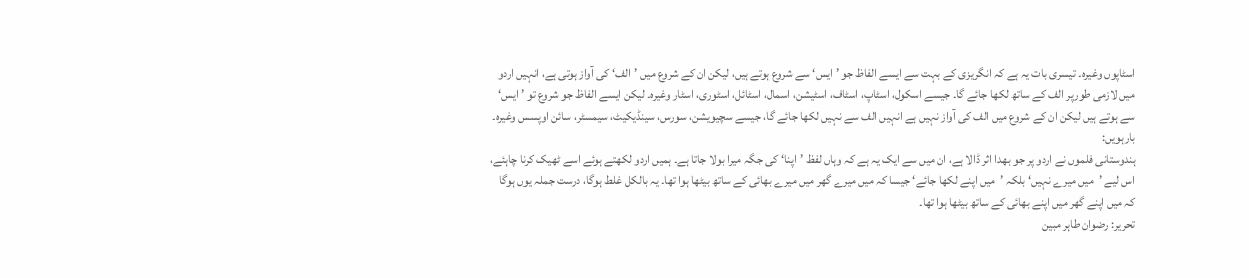اسٹاپوں وغیرہ۔ تیسری بات یہ ہے کہ انگریزی کے بہت سے ایسے الفاظ جو ’ایس‘ سے شروع ہوتے ہیں، لیکن ان کے شروع میں ’الف‘ کی آواز ہوتی ہے، انہیں اردو میں لازمی طورپر الف کے ساتھ لکھا جائے گا۔ جیسے اسکول، اسٹاپ، اسٹاف، اسٹیشن، اسمال، اسٹائل، اسٹوری، اسٹار وغیرہ۔ لیکن ایسے الفاظ جو شروع تو ’ایس‘ سے ہوتے ہیں لیکن ان کے شروع میں الف کی آواز نہیں ہے انہیں الف سے نہیں لکھا جائے گا، جیسے سچیویشن، سورس، سینڈیکیٹ، سیمسٹر، سائن اوپسس وغیرہ۔
بارہویں:
ہندوستانی فلموں نے اردو پر جو بھدا اثر ڈالا ہے، ان میں سے ایک یہ ہے کہ وہاں لفظ ’اپنا‘ کی جگہ میرا بولا جاتا ہے۔ ہمیں اردو لکھتے ہوئے اسے ٹھیک کرنا چاہئے، اس لیے ’میں میرے نہیں‘ بلکہ ’میں اپنے لکھا جائے‘ جیسا کہ میں میرے گھر میں میرے بھائی کے ساتھ بیٹھا ہوا تھا۔ یہ بالکل غلط ہوگا، درست جملہ یوں ہوگا کہ میں اپنے گھر میں اپنے بھائی کے ساتھ بیٹھا ہوا تھا۔
تحریر: رضوان طاہر مبین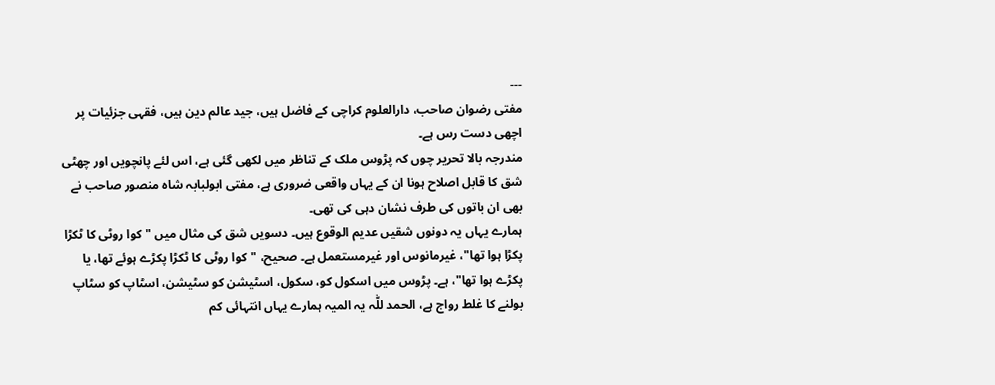---
مفتی رضوان صاحب، دارالعلوم کراچی کے فاضل ہیں، جید عالم دین ہیں، فقہی جزئیات پر اچھی دست رس ہے۔
مندرجہ بالا تحریر چوں کہ پڑوس ملک کے تناظر میں لکھی گئی ہے، اس لئے پانچویں اور چھٹی شق کا قابل اصلاح ہونا ان کے یہاں واقعی ضروری ہے، مفتی ابولبابہ شاہ منصور صاحب نے بھی ان باتوں کی طرف نشان دہی کی تھی۔
ہمارے یہاں یہ دونوں شقیں عدیم الوقوع ہیں۔ دسویں شق کی مثال میں "کوا روٹی کا ٹکڑا پکڑا ہوا تھا"، غیرمانوس اور غیرمستعمل ہے۔ صحیح، "کوا روٹی کا ٹکڑا پکڑے ہوئے تھا، یا پکڑے ہوا تھا"، ہے۔ پڑوس میں اسکول کو، سکول، اسٹیشن کو سٹیشن، اسٹاپ کو سٹاپ بولنے کا غلط رواج ہے، الحمد للّٰہ یہ المیہ ہمارے یہاں انتہائی کم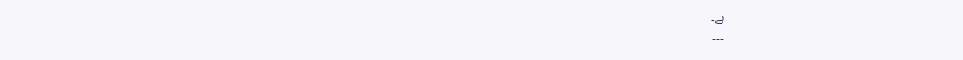ہے۔
---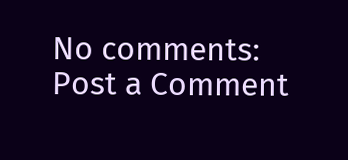No comments:
Post a Comment